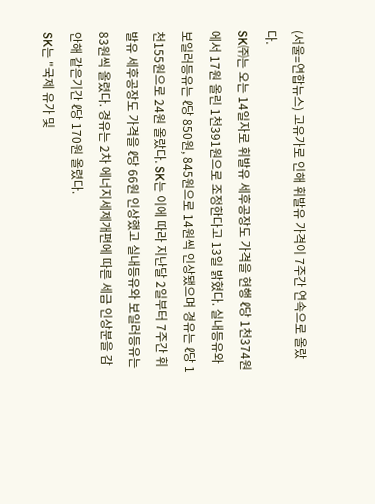(서울=연합뉴스) 고유가로 인해 휘발유 가격이 7주간 연속으로 올랐다.
SK㈜는 오는 14일자로 휘발유 세후공장도 가격을 현행 ℓ당 1천374원에서 17원 올린 1천391원으로 조정한다고 13일 밝혔다. 실내등유와 보일러등유는 ℓ당 850원, 845원으로 14원씩 인상됐으며 경유는 ℓ당 1천155원으로 24원 올랐다. SK는 이에 따라 지난달 2일부터 7주간 휘발유 세후공장도 가격을 ℓ당 66원 인상했고 실내등유와 보일러등유는 83원씩 올렸다. 경유는 2차 에너지세제개편에 따른 세금 인상분을 감안해 같은기간 ℓ당 170원 올렸다.
SK는 "국제 유가 및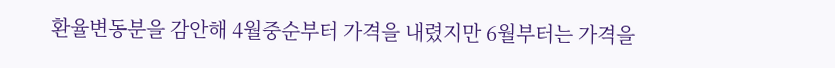환율변동분을 감안해 4월중순부터 가격을 내렸지만 6월부터는 가격을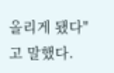올리게 됐다"고 말했다.